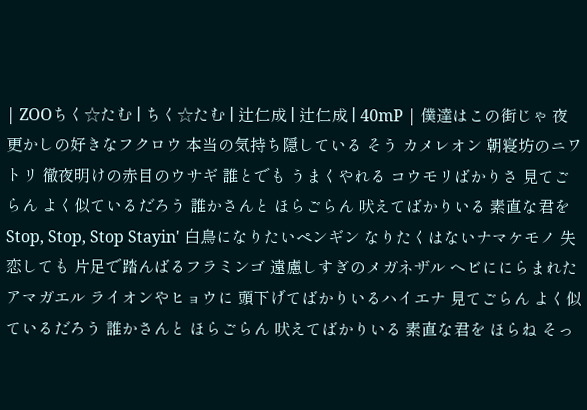| ZOOちく☆たむ | ちく☆たむ | 辻仁成 | 辻仁成 | 40mP | 僕達はこの街じゃ 夜更かしの好きなフクロウ 本当の気持ち隠している そう カメレオン 朝寝坊のニワトリ 徹夜明けの赤目のウサギ 誰とでも うまくやれる コウモリばかりさ 見てごらん よく似ているだろう 誰かさんと ほらごらん 吠えてばかりいる 素直な君を Stop, Stop, Stop Stayin' 白鳥になりたいペンギン なりたくはないナマケモノ 失恋しても 片足で踏んばるフラミンゴ 遠慮しすぎのメガネザル ヘビににらまれたアマガエル ライオンやヒョウに 頭下げてばかりいるハイエナ 見てごらん よく似ているだろう 誰かさんと ほらごらん 吠えてばかりいる 素直な君を ほらね そっ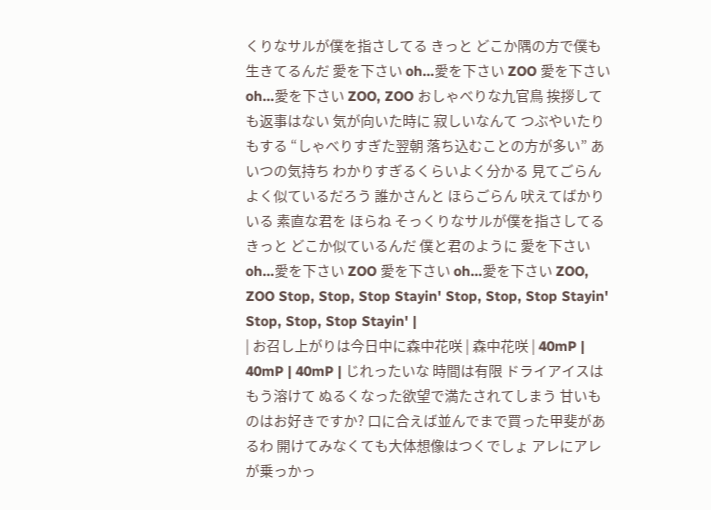くりなサルが僕を指さしてる きっと どこか隅の方で僕も生きてるんだ 愛を下さい oh…愛を下さい ZOO 愛を下さい oh…愛を下さい ZOO, ZOO おしゃべりな九官鳥 挨拶しても返事はない 気が向いた時に 寂しいなんて つぶやいたりもする “しゃべりすぎた翌朝 落ち込むことの方が多い” あいつの気持ち わかりすぎるくらいよく分かる 見てごらん よく似ているだろう 誰かさんと ほらごらん 吠えてばかりいる 素直な君を ほらね そっくりなサルが僕を指さしてる きっと どこか似ているんだ 僕と君のように 愛を下さい oh…愛を下さい ZOO 愛を下さい oh…愛を下さい ZOO, ZOO Stop, Stop, Stop Stayin' Stop, Stop, Stop Stayin' Stop, Stop, Stop Stayin' |
| お召し上がりは今日中に森中花咲 | 森中花咲 | 40mP | 40mP | 40mP | じれったいな 時間は有限 ドライアイスはもう溶けて ぬるくなった欲望で満たされてしまう 甘いものはお好きですか? 口に合えば並んでまで買った甲斐があるわ 開けてみなくても大体想像はつくでしょ アレにアレが乗っかっ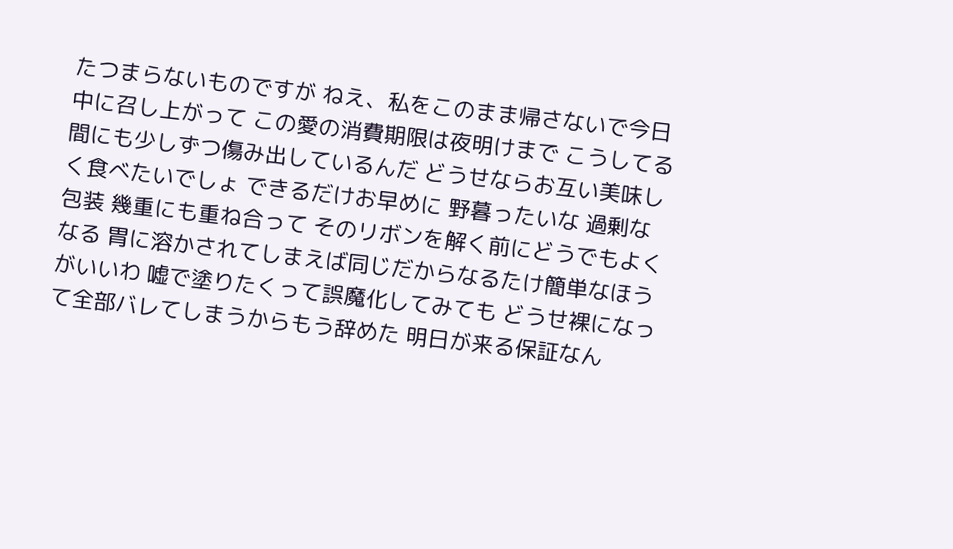たつまらないものですが ねえ、私をこのまま帰さないで今日中に召し上がって この愛の消費期限は夜明けまで こうしてる間にも少しずつ傷み出しているんだ どうせならお互い美味しく食べたいでしょ できるだけお早めに 野暮ったいな 過剰な包装 幾重にも重ね合って そのリボンを解く前にどうでもよくなる 胃に溶かされてしまえば同じだからなるたけ簡単なほうがいいわ 嘘で塗りたくって誤魔化してみても どうせ裸になって全部バレてしまうからもう辞めた 明日が来る保証なん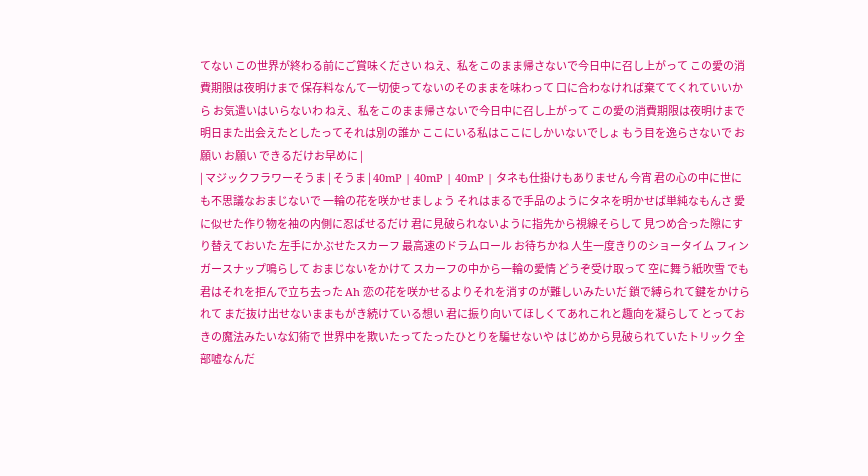てない この世界が終わる前にご賞味ください ねえ、私をこのまま帰さないで今日中に召し上がって この愛の消費期限は夜明けまで 保存料なんて一切使ってないのそのままを味わって 口に合わなければ棄ててくれていいから お気遣いはいらないわ ねえ、私をこのまま帰さないで今日中に召し上がって この愛の消費期限は夜明けまで 明日また出会えたとしたってそれは別の誰か ここにいる私はここにしかいないでしょ もう目を逸らさないで お願い お願い できるだけお早めに |
| マジックフラワーそうま | そうま | 40mP | 40mP | 40mP | タネも仕掛けもありません 今宵 君の心の中に世にも不思議なおまじないで 一輪の花を咲かせましょう それはまるで手品のようにタネを明かせば単純なもんさ 愛に似せた作り物を袖の内側に忍ばせるだけ 君に見破られないように指先から視線そらして 見つめ合った隙にすり替えておいた 左手にかぶせたスカーフ 最高速のドラムロール お待ちかね 人生一度きりのショータイム フィンガースナップ鳴らして おまじないをかけて スカーフの中から一輪の愛情 どうぞ受け取って 空に舞う紙吹雪 でも君はそれを拒んで立ち去った Ah 恋の花を咲かせるよりそれを消すのが難しいみたいだ 鎖で縛られて鍵をかけられて まだ抜け出せないままもがき続けている想い 君に振り向いてほしくてあれこれと趣向を凝らして とっておきの魔法みたいな幻術で 世界中を欺いたってたったひとりを騙せないや はじめから見破られていたトリック 全部嘘なんだ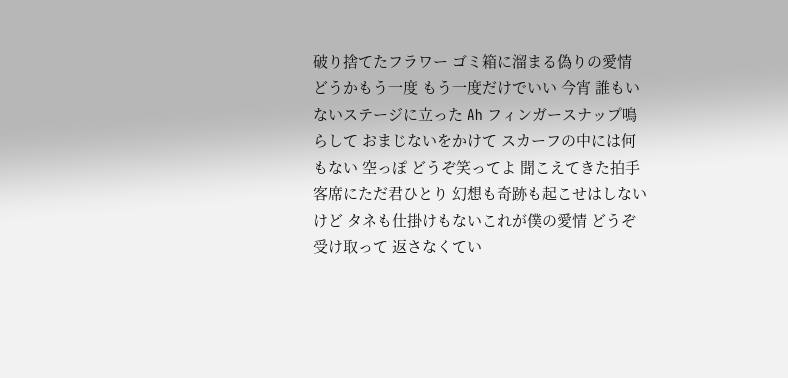破り捨てたフラワー ゴミ箱に溜まる偽りの愛情 どうかもう一度 もう一度だけでいい 今宵 誰もいないステージに立った Ah フィンガースナップ鳴らして おまじないをかけて スカーフの中には何もない 空っぽ どうぞ笑ってよ 聞こえてきた拍手 客席にただ君ひとり 幻想も奇跡も起こせはしないけど タネも仕掛けもないこれが僕の愛情 どうぞ受け取って 返さなくてい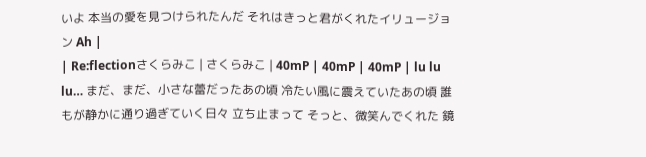いよ 本当の愛を見つけられたんだ それはきっと君がくれたイリュージョン Ah |
| Re:flectionさくらみこ | さくらみこ | 40mP | 40mP | 40mP | lu lu lu… まだ、まだ、小さな蕾だったあの頃 冷たい風に震えていたあの頃 誰もが静かに通り過ぎていく日々 立ち止まって そっと、微笑んでくれた 鏡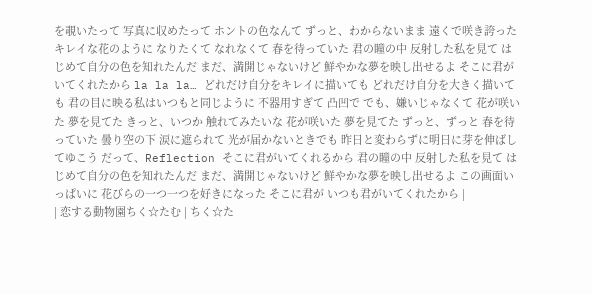を覗いたって 写真に収めたって ホントの色なんて ずっと、わからないまま 遠くで咲き誇った キレイな花のように なりたくて なれなくて 春を待っていた 君の瞳の中 反射した私を見て はじめて自分の色を知れたんだ まだ、満開じゃないけど 鮮やかな夢を映し出せるよ そこに君がいてくれたから la la la… どれだけ自分をキレイに描いても どれだけ自分を大きく描いても 君の目に映る私はいつもと同じように 不器用すぎて 凸凹で でも、嫌いじゃなくて 花が咲いた 夢を見てた きっと、いつか 触れてみたいな 花が咲いた 夢を見てた ずっと、ずっと 春を待っていた 曇り空の下 涙に遮られて 光が届かないときでも 昨日と変わらずに明日に芽を伸ばしてゆこう だって、Reflection そこに君がいてくれるから 君の瞳の中 反射した私を見て はじめて自分の色を知れたんだ まだ、満開じゃないけど 鮮やかな夢を映し出せるよ この画面いっぱいに 花びらの一つ一つを好きになった そこに君が いつも君がいてくれたから |
| 恋する動物園ちく☆たむ | ちく☆た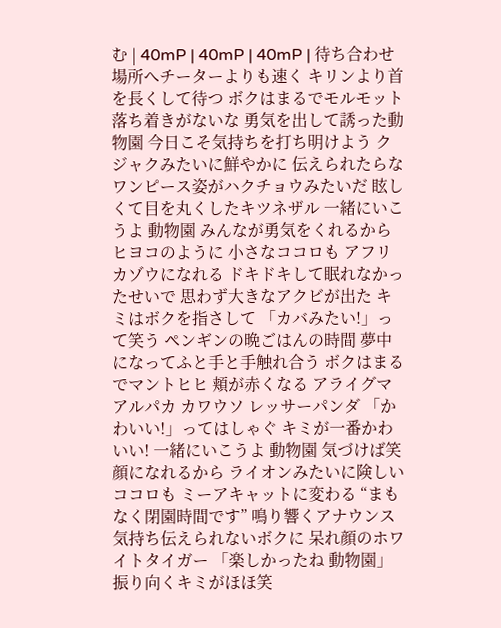む | 40mP | 40mP | 40mP | 待ち合わせ場所へチーターよりも速く キリンより首を長くして待つ ボクはまるでモルモット 落ち着きがないな 勇気を出して誘った動物園 今日こそ気持ちを打ち明けよう クジャクみたいに鮮やかに 伝えられたらな ワンピース姿がハクチョウみたいだ 眩しくて目を丸くしたキツネザル 一緒にいこうよ 動物園 みんなが勇気をくれるから ヒヨコのように 小さなココロも アフリカゾウになれる ドキドキして眠れなかったせいで 思わず大きなアクビが出た キミはボクを指さして 「カバみたい!」って笑う ペンギンの晩ごはんの時間 夢中になってふと手と手触れ合う ボクはまるでマントヒヒ 頬が赤くなる アライグマ アルパカ カワウソ レッサーパンダ 「かわいい!」ってはしゃぐ キミが一番かわいい! 一緒にいこうよ 動物園 気づけば笑顔になれるから ライオンみたいに険しいココロも ミーアキャットに変わる “まもなく閉園時間です” 鳴り響くアナウンス 気持ち伝えられないボクに 呆れ顔のホワイトタイガー 「楽しかったね 動物園」 振り向くキミがほほ笑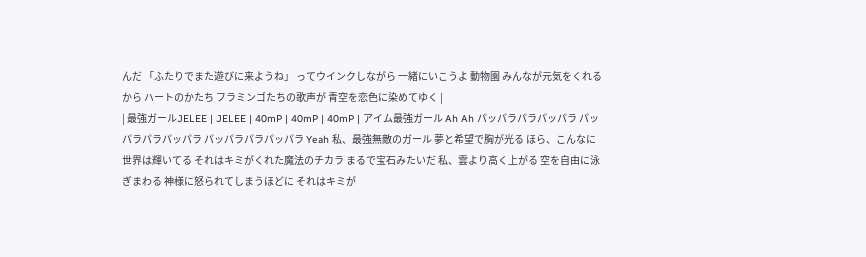んだ 「ふたりでまた遊びに来ようね」 ってウインクしながら 一緒にいこうよ 動物園 みんなが元気をくれるから ハートのかたち フラミンゴたちの歌声が 青空を恋色に染めてゆく |
| 最強ガールJELEE | JELEE | 40mP | 40mP | 40mP | アイム最強ガール Ah Ah パッパラパラパッパラ パッパラパラパッパラ パッパラパラパッパラ Yeah 私、最強無敵のガール 夢と希望で胸が光る ほら、こんなに世界は輝いてる それはキミがくれた魔法のチカラ まるで宝石みたいだ 私、雲より高く上がる 空を自由に泳ぎまわる 神様に怒られてしまうほどに それはキミが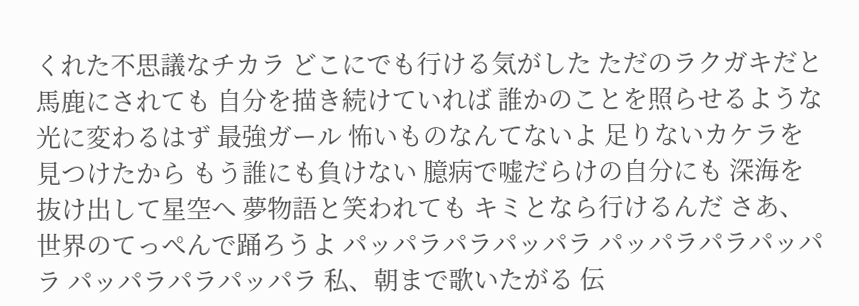くれた不思議なチカラ どこにでも行ける気がした ただのラクガキだと馬鹿にされても 自分を描き続けていれば 誰かのことを照らせるような光に変わるはず 最強ガール 怖いものなんてないよ 足りないカケラを見つけたから もう誰にも負けない 臆病で嘘だらけの自分にも 深海を抜け出して星空へ 夢物語と笑われても キミとなら行けるんだ さあ、世界のてっぺんで踊ろうよ パッパラパラパッパラ パッパラパラパッパラ パッパラパラパッパラ 私、朝まで歌いたがる 伝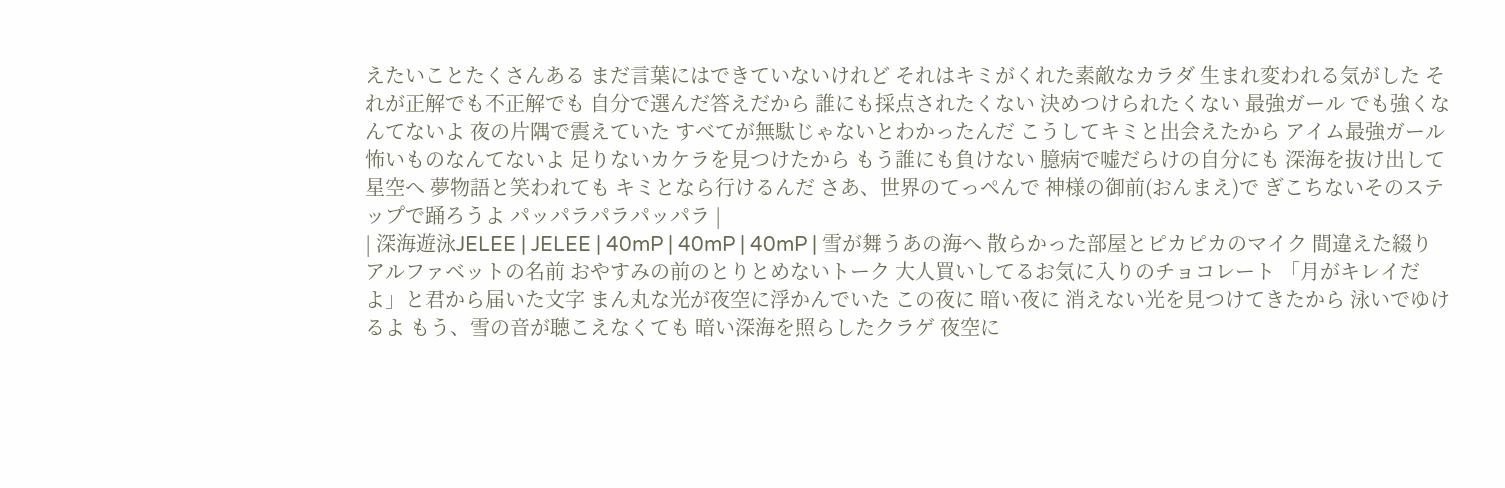えたいことたくさんある まだ言葉にはできていないけれど それはキミがくれた素敵なカラダ 生まれ変われる気がした それが正解でも不正解でも 自分で選んだ答えだから 誰にも採点されたくない 決めつけられたくない 最強ガール でも強くなんてないよ 夜の片隅で震えていた すべてが無駄じゃないとわかったんだ こうしてキミと出会えたから アイム最強ガール 怖いものなんてないよ 足りないカケラを見つけたから もう誰にも負けない 臆病で嘘だらけの自分にも 深海を抜け出して星空へ 夢物語と笑われても キミとなら行けるんだ さあ、世界のてっぺんで 神様の御前(おんまえ)で ぎこちないそのステップで踊ろうよ パッパラパラパッパラ |
| 深海遊泳JELEE | JELEE | 40mP | 40mP | 40mP | 雪が舞うあの海へ 散らかった部屋とピカピカのマイク 間違えた綴り アルファベットの名前 おやすみの前のとりとめないトーク 大人買いしてるお気に入りのチョコレート 「月がキレイだよ」と君から届いた文字 まん丸な光が夜空に浮かんでいた この夜に 暗い夜に 消えない光を見つけてきたから 泳いでゆけるよ もう、雪の音が聴こえなくても 暗い深海を照らしたクラゲ 夜空に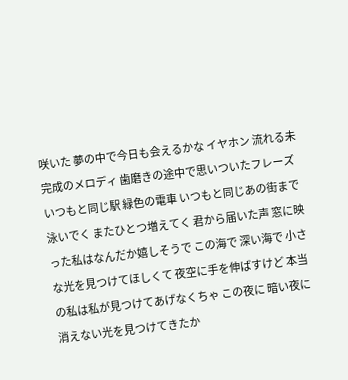咲いた 夢の中で今日も会えるかな イヤホン 流れる未完成のメロディ 歯磨きの途中で思いついたフレーズ いつもと同じ駅 緑色の電車 いつもと同じあの街まで泳いでく またひとつ増えてく 君から届いた声 窓に映った私はなんだか嬉しそうで この海で 深い海で 小さな光を見つけてほしくて 夜空に手を伸ばすけど 本当の私は私が見つけてあげなくちゃ この夜に 暗い夜に 消えない光を見つけてきたか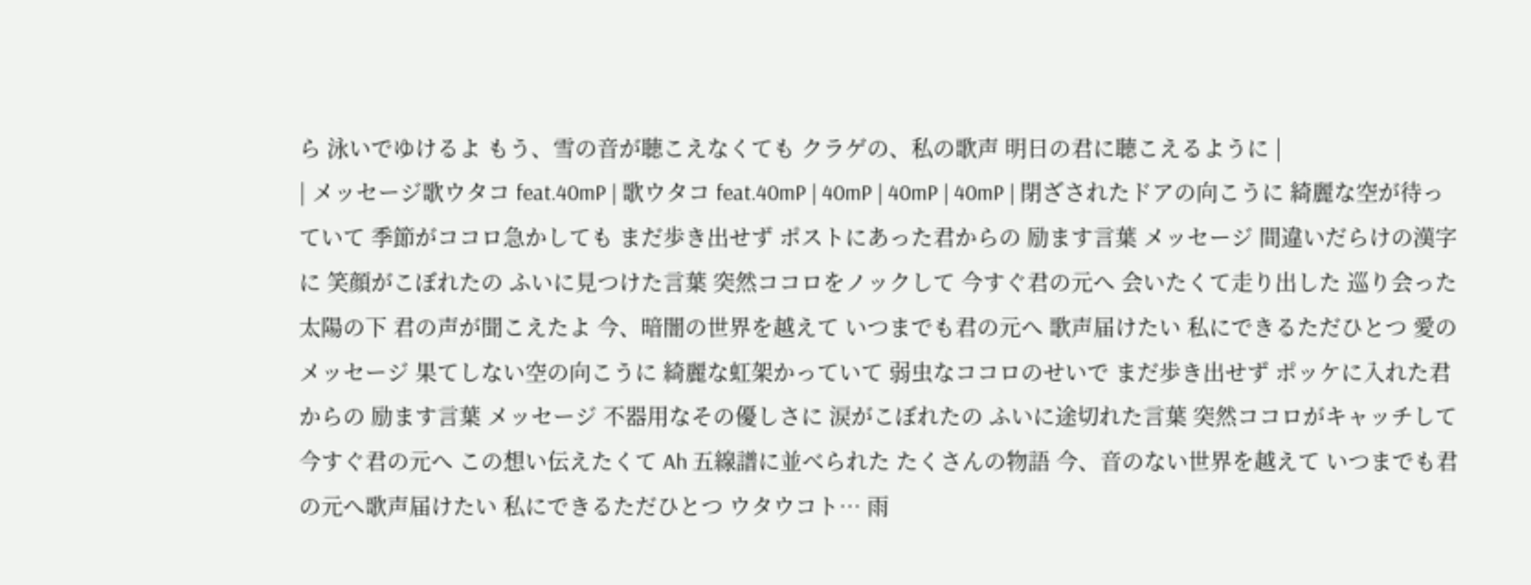ら 泳いでゆけるよ もう、雪の音が聴こえなくても クラゲの、私の歌声 明日の君に聴こえるように |
| メッセージ歌ウタコ feat.40mP | 歌ウタコ feat.40mP | 40mP | 40mP | 40mP | 閉ざされたドアの向こうに 綺麗な空が待っていて 季節がココロ急かしても まだ歩き出せず ポストにあった君からの 励ます言葉 メッセージ 間違いだらけの漢字に 笑顔がこぼれたの ふいに見つけた言葉 突然ココロをノックして 今すぐ君の元へ 会いたくて走り出した 巡り会った太陽の下 君の声が聞こえたよ 今、暗闇の世界を越えて いつまでも君の元へ 歌声届けたい 私にできるただひとつ 愛のメッセージ 果てしない空の向こうに 綺麗な虹架かっていて 弱虫なココロのせいで まだ歩き出せず ポッケに入れた君からの 励ます言葉 メッセージ 不器用なその優しさに 涙がこぼれたの ふいに途切れた言葉 突然ココロがキャッチして 今すぐ君の元へ この想い伝えたくて Ah 五線譜に並べられた たくさんの物語 今、音のない世界を越えて いつまでも君の元へ歌声届けたい 私にできるただひとつ ウタウコト… 雨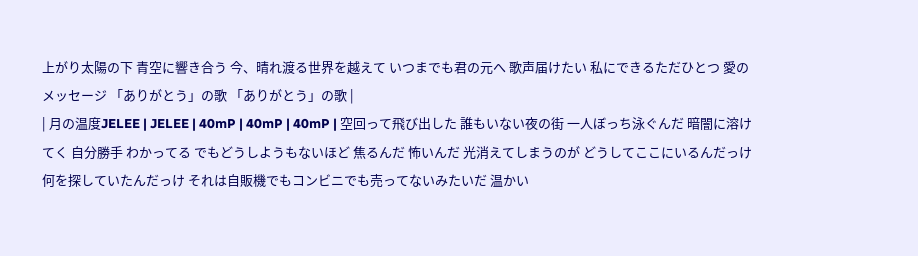上がり太陽の下 青空に響き合う 今、晴れ渡る世界を越えて いつまでも君の元へ 歌声届けたい 私にできるただひとつ 愛のメッセージ 「ありがとう」の歌 「ありがとう」の歌 |
| 月の温度JELEE | JELEE | 40mP | 40mP | 40mP | 空回って飛び出した 誰もいない夜の街 一人ぼっち泳ぐんだ 暗闇に溶けてく 自分勝手 わかってる でもどうしようもないほど 焦るんだ 怖いんだ 光消えてしまうのが どうしてここにいるんだっけ 何を探していたんだっけ それは自販機でもコンビニでも売ってないみたいだ 温かい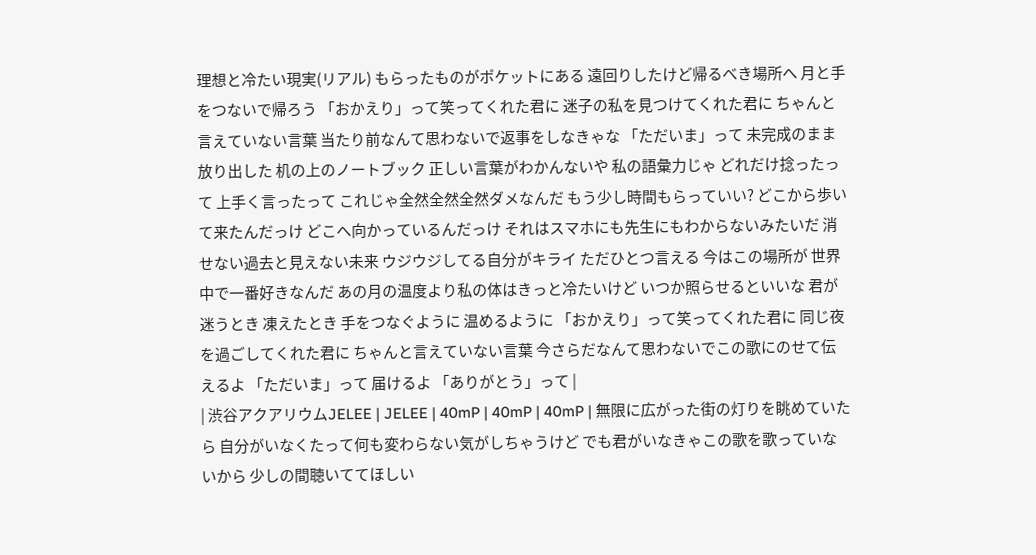理想と冷たい現実(リアル) もらったものがポケットにある 遠回りしたけど帰るべき場所へ 月と手をつないで帰ろう 「おかえり」って笑ってくれた君に 迷子の私を見つけてくれた君に ちゃんと言えていない言葉 当たり前なんて思わないで返事をしなきゃな 「ただいま」って 未完成のまま放り出した 机の上のノートブック 正しい言葉がわかんないや 私の語彙力じゃ どれだけ捻ったって 上手く言ったって これじゃ全然全然全然ダメなんだ もう少し時間もらっていい? どこから歩いて来たんだっけ どこへ向かっているんだっけ それはスマホにも先生にもわからないみたいだ 消せない過去と見えない未来 ウジウジしてる自分がキライ ただひとつ言える 今はこの場所が 世界中で一番好きなんだ あの月の温度より私の体はきっと冷たいけど いつか照らせるといいな 君が迷うとき 凍えたとき 手をつなぐように 温めるように 「おかえり」って笑ってくれた君に 同じ夜を過ごしてくれた君に ちゃんと言えていない言葉 今さらだなんて思わないでこの歌にのせて伝えるよ 「ただいま」って 届けるよ 「ありがとう」って |
| 渋谷アクアリウムJELEE | JELEE | 40mP | 40mP | 40mP | 無限に広がった街の灯りを眺めていたら 自分がいなくたって何も変わらない気がしちゃうけど でも君がいなきゃこの歌を歌っていないから 少しの間聴いててほしい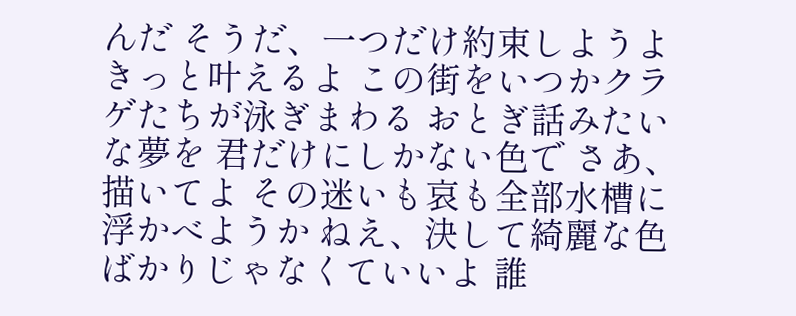んだ そうだ、一つだけ約束しようよ きっと叶えるよ この街をいつかクラゲたちが泳ぎまわる おとぎ話みたいな夢を 君だけにしかない色で さあ、描いてよ その迷いも哀も全部水槽に浮かべようか ねえ、決して綺麗な色ばかりじゃなくていいよ 誰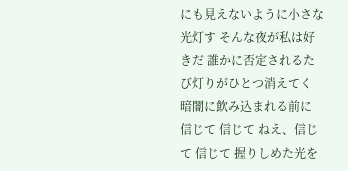にも見えないように小さな光灯す そんな夜が私は好きだ 誰かに否定されるたび灯りがひとつ消えてく 暗闇に飲み込まれる前に 信じて 信じて ねえ、信じて 信じて 握りしめた光を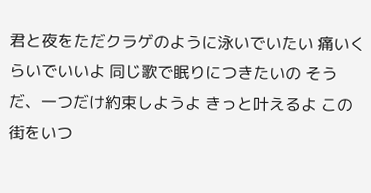君と夜をただクラゲのように泳いでいたい 痛いくらいでいいよ 同じ歌で眠りにつきたいの そうだ、一つだけ約束しようよ きっと叶えるよ この街をいつ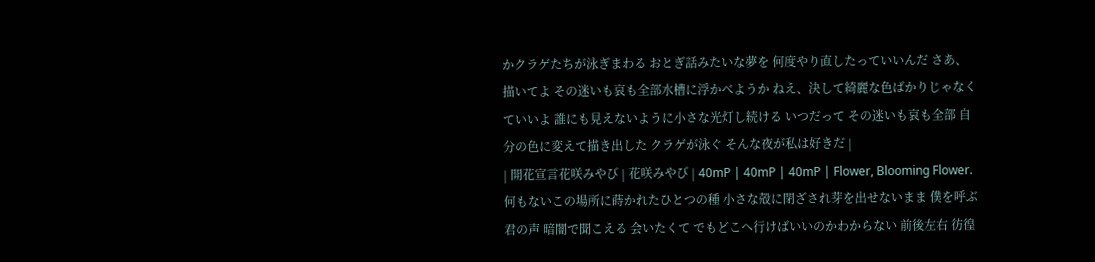かクラゲたちが泳ぎまわる おとぎ話みたいな夢を 何度やり直したっていいんだ さあ、描いてよ その迷いも哀も全部水槽に浮かべようか ねえ、決して綺麗な色ばかりじゃなくていいよ 誰にも見えないように小さな光灯し続ける いつだって その迷いも哀も全部 自分の色に変えて描き出した クラゲが泳ぐ そんな夜が私は好きだ |
| 開花宣言花咲みやび | 花咲みやび | 40mP | 40mP | 40mP | Flower, Blooming Flower. 何もないこの場所に蒔かれたひとつの種 小さな殻に閉ざされ芽を出せないまま 僕を呼ぶ君の声 暗闇で聞こえる 会いたくて でもどこへ行けばいいのかわからない 前後左右 彷徨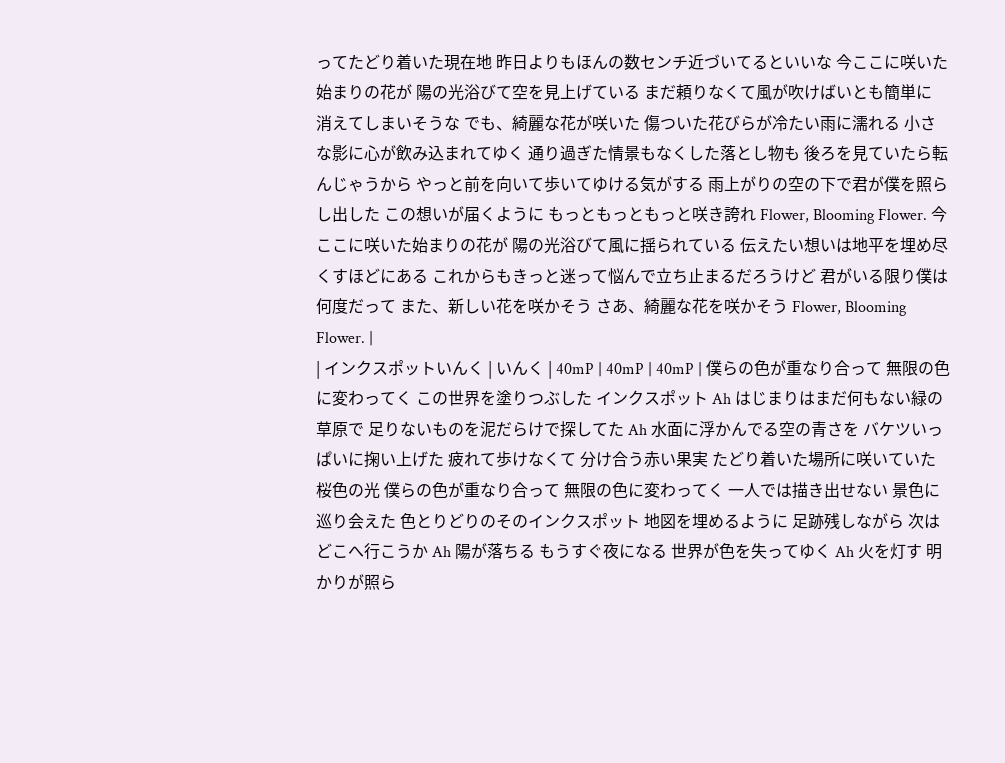ってたどり着いた現在地 昨日よりもほんの数センチ近づいてるといいな 今ここに咲いた始まりの花が 陽の光浴びて空を見上げている まだ頼りなくて風が吹けばいとも簡単に 消えてしまいそうな でも、綺麗な花が咲いた 傷ついた花びらが冷たい雨に濡れる 小さな影に心が飲み込まれてゆく 通り過ぎた情景もなくした落とし物も 後ろを見ていたら転んじゃうから やっと前を向いて歩いてゆける気がする 雨上がりの空の下で君が僕を照らし出した この想いが届くように もっともっともっと咲き誇れ Flower, Blooming Flower. 今ここに咲いた始まりの花が 陽の光浴びて風に揺られている 伝えたい想いは地平を埋め尽くすほどにある これからもきっと迷って悩んで立ち止まるだろうけど 君がいる限り僕は何度だって また、新しい花を咲かそう さあ、綺麗な花を咲かそう Flower, Blooming Flower. |
| インクスポットいんく | いんく | 40mP | 40mP | 40mP | 僕らの色が重なり合って 無限の色に変わってく この世界を塗りつぶした インクスポット Ah はじまりはまだ何もない緑の草原で 足りないものを泥だらけで探してた Ah 水面に浮かんでる空の青さを バケツいっぱいに掬い上げた 疲れて歩けなくて 分け合う赤い果実 たどり着いた場所に咲いていた桜色の光 僕らの色が重なり合って 無限の色に変わってく 一人では描き出せない 景色に巡り会えた 色とりどりのそのインクスポット 地図を埋めるように 足跡残しながら 次はどこへ行こうか Ah 陽が落ちる もうすぐ夜になる 世界が色を失ってゆく Ah 火を灯す 明かりが照ら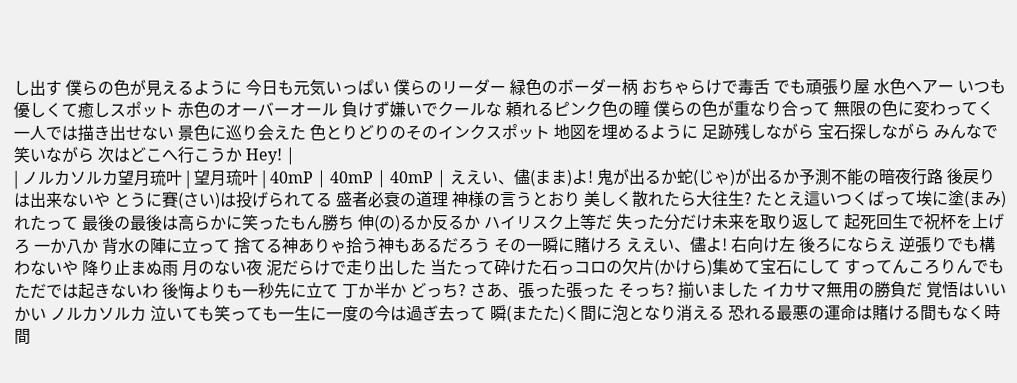し出す 僕らの色が見えるように 今日も元気いっぱい 僕らのリーダー 緑色のボーダー柄 おちゃらけで毒舌 でも頑張り屋 水色ヘアー いつも優しくて癒しスポット 赤色のオーバーオール 負けず嫌いでクールな 頼れるピンク色の瞳 僕らの色が重なり合って 無限の色に変わってく 一人では描き出せない 景色に巡り会えた 色とりどりのそのインクスポット 地図を埋めるように 足跡残しながら 宝石探しながら みんなで笑いながら 次はどこへ行こうか Hey! |
| ノルカソルカ望月琉叶 | 望月琉叶 | 40mP | 40mP | 40mP | ええい、儘(まま)よ! 鬼が出るか蛇(じゃ)が出るか予測不能の暗夜行路 後戻りは出来ないや とうに賽(さい)は投げられてる 盛者必衰の道理 神様の言うとおり 美しく散れたら大往生? たとえ這いつくばって埃に塗(まみ)れたって 最後の最後は高らかに笑ったもん勝ち 伸(の)るか反るか ハイリスク上等だ 失った分だけ未来を取り返して 起死回生で祝杯を上げろ 一か八か 背水の陣に立って 捨てる神ありゃ拾う神もあるだろう その一瞬に賭けろ ええい、儘よ! 右向け左 後ろにならえ 逆張りでも構わないや 降り止まぬ雨 月のない夜 泥だらけで走り出した 当たって砕けた石っコロの欠片(かけら)集めて宝石にして すってんころりんでもただでは起きないわ 後悔よりも一秒先に立て 丁か半か どっち? さあ、張った張った そっち? 揃いました イカサマ無用の勝負だ 覚悟はいいかい ノルカソルカ 泣いても笑っても一生に一度の今は過ぎ去って 瞬(またた)く間に泡となり消える 恐れる最悪の運命は賭ける間もなく時間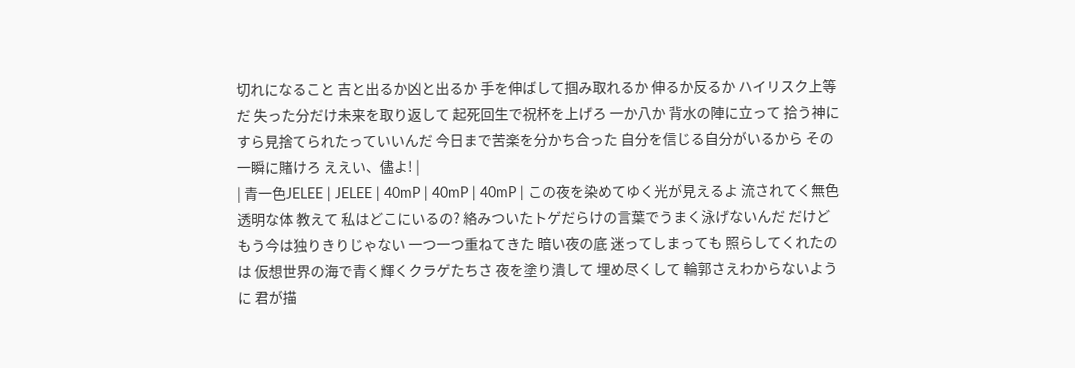切れになること 吉と出るか凶と出るか 手を伸ばして掴み取れるか 伸るか反るか ハイリスク上等だ 失った分だけ未来を取り返して 起死回生で祝杯を上げろ 一か八か 背水の陣に立って 拾う神にすら見捨てられたっていいんだ 今日まで苦楽を分かち合った 自分を信じる自分がいるから その一瞬に賭けろ ええい、儘よ! |
| 青一色JELEE | JELEE | 40mP | 40mP | 40mP | この夜を染めてゆく光が見えるよ 流されてく無色透明な体 教えて 私はどこにいるの? 絡みついたトゲだらけの言葉でうまく泳げないんだ だけどもう今は独りきりじゃない 一つ一つ重ねてきた 暗い夜の底 迷ってしまっても 照らしてくれたのは 仮想世界の海で青く輝くクラゲたちさ 夜を塗り潰して 埋め尽くして 輪郭さえわからないように 君が描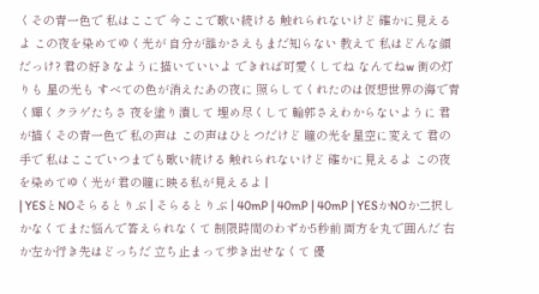くその青一色で 私はここで 今ここで歌い続ける 触れられないけど 確かに見えるよ この夜を染めてゆく光が 自分が誰かさえもまだ知らない 教えて 私はどんな顔だっけ? 君の好きなように描いていいよ できれば可愛くしてね なんてねw 街の灯りも 星の光も すべての色が消えたあの夜に 照らしてくれたのは仮想世界の海で青く輝くクラゲたちさ 夜を塗り潰して 埋め尽くして 輪郭さえわからないように 君が描くその青一色で 私の声は この声はひとつだけど 瞳の光を星空に変えて 君の手で 私はここでいつまでも歌い続ける 触れられないけど 確かに見えるよ この夜を染めてゆく光が 君の瞳に映る私が見えるよ |
| YESとNOそらるとりぶ | そらるとりぶ | 40mP | 40mP | 40mP | YESかNOか二択しかなくてまた悩んで答えられなくて 制限時間のわずか5秒前 両方を丸で囲んだ 右か左か行き先はどっちだ 立ち止まって歩き出せなくて 優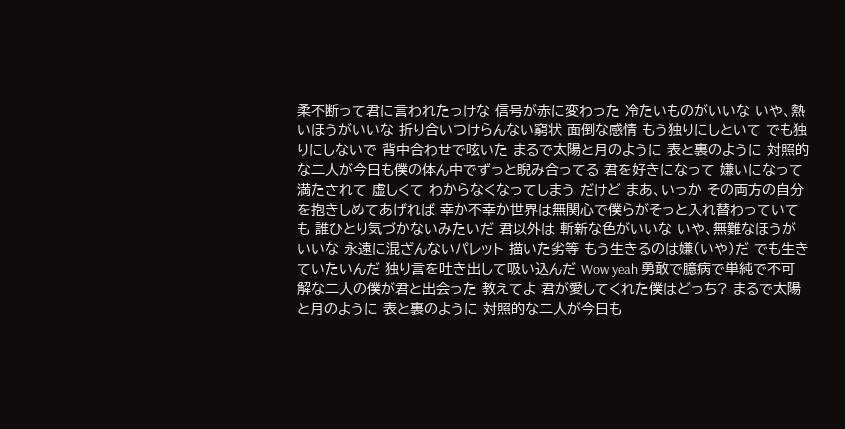柔不断って君に言われたっけな 信号が赤に変わった 冷たいものがいいな いや、熱いほうがいいな 折り合いつけらんない窮状 面倒な感情 もう独りにしといて でも独りにしないで 背中合わせで呟いた まるで太陽と月のように 表と裏のように 対照的な二人が今日も僕の体ん中でずっと睨み合ってる 君を好きになって 嫌いになって 満たされて 虚しくて わからなくなってしまう だけど まあ、いっか その両方の自分を抱きしめてあげれば 幸か不幸か世界は無関心で僕らがそっと入れ替わっていても 誰ひとり気づかないみたいだ 君以外は 斬新な色がいいな いや、無難なほうがいいな 永遠に混ざんないパレット 描いた劣等 もう生きるのは嫌(いや)だ でも生きていたいんだ 独り言を吐き出して吸い込んだ Wow yeah 勇敢で臆病で単純で不可解な二人の僕が君と出会った 教えてよ 君が愛してくれた僕はどっち? まるで太陽と月のように 表と裏のように 対照的な二人が今日も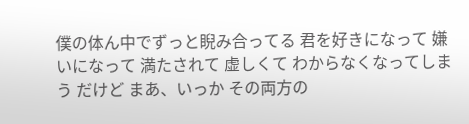僕の体ん中でずっと睨み合ってる 君を好きになって 嫌いになって 満たされて 虚しくて わからなくなってしまう だけど まあ、いっか その両方の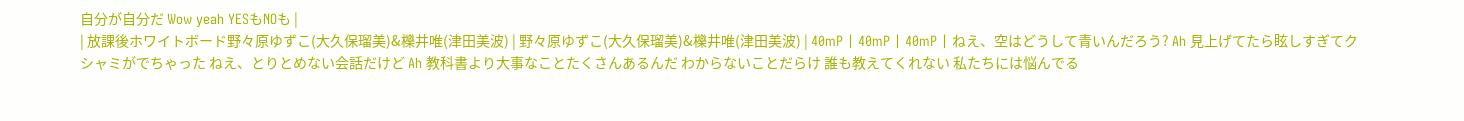自分が自分だ Wow yeah YESもNOも |
| 放課後ホワイトボード野々原ゆずこ(大久保瑠美)&櫟井唯(津田美波) | 野々原ゆずこ(大久保瑠美)&櫟井唯(津田美波) | 40mP | 40mP | 40mP | ねえ、空はどうして青いんだろう? Ah 見上げてたら眩しすぎてクシャミがでちゃった ねえ、とりとめない会話だけど Ah 教科書より大事なことたくさんあるんだ わからないことだらけ 誰も教えてくれない 私たちには悩んでる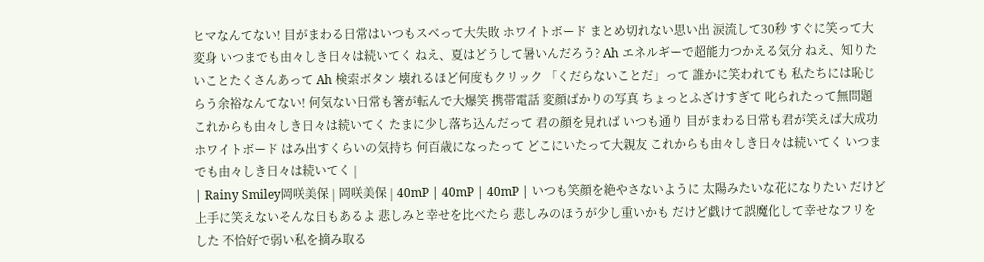ヒマなんてない! 目がまわる日常はいつもスベって大失敗 ホワイトボード まとめ切れない思い出 涙流して30秒 すぐに笑って大変身 いつまでも由々しき日々は続いてく ねえ、夏はどうして暑いんだろう? Ah エネルギーで超能力つかえる気分 ねえ、知りたいことたくさんあって Ah 検索ボタン 壊れるほど何度もクリック 「くだらないことだ」って 誰かに笑われても 私たちには恥じらう余裕なんてない! 何気ない日常も箸が転んで大爆笑 携帯電話 変顔ばかりの写真 ちょっとふざけすぎて 叱られたって無問題 これからも由々しき日々は続いてく たまに少し落ち込んだって 君の顔を見れば いつも通り 目がまわる日常も君が笑えば大成功 ホワイトボード はみ出すくらいの気持ち 何百歳になったって どこにいたって大親友 これからも由々しき日々は続いてく いつまでも由々しき日々は続いてく |
| Rainy Smiley岡咲美保 | 岡咲美保 | 40mP | 40mP | 40mP | いつも笑顔を絶やさないように 太陽みたいな花になりたい だけど上手に笑えないそんな日もあるよ 悲しみと幸せを比べたら 悲しみのほうが少し重いかも だけど戯けて誤魔化して幸せなフリをした 不恰好で弱い私を摘み取る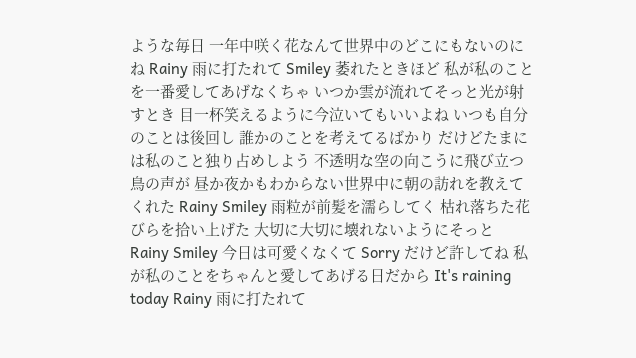ような毎日 一年中咲く花なんて世界中のどこにもないのにね Rainy 雨に打たれて Smiley 萎れたときほど 私が私のことを一番愛してあげなくちゃ いつか雲が流れてそっと光が射すとき 目一杯笑えるように今泣いてもいいよね いつも自分のことは後回し 誰かのことを考えてるばかり だけどたまには私のこと独り占めしよう 不透明な空の向こうに飛び立つ鳥の声が 昼か夜かもわからない世界中に朝の訪れを教えてくれた Rainy Smiley 雨粒が前髪を濡らしてく 枯れ落ちた花びらを拾い上げた 大切に大切に壊れないようにそっと Rainy Smiley 今日は可愛くなくて Sorry だけど許してね 私が私のことをちゃんと愛してあげる日だから It's raining today Rainy 雨に打たれて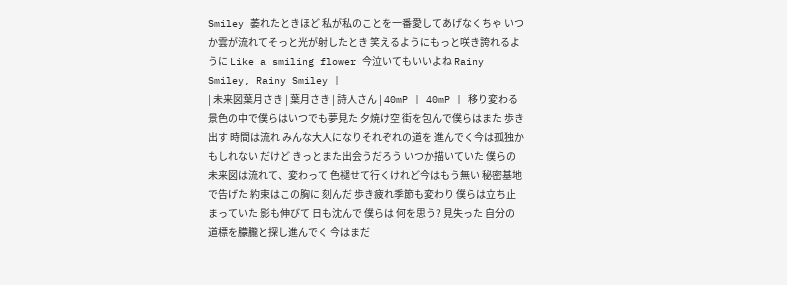Smiley 萎れたときほど 私が私のことを一番愛してあげなくちゃ いつか雲が流れてそっと光が射したとき 笑えるようにもっと咲き誇れるように Like a smiling flower 今泣いてもいいよね Rainy Smiley, Rainy Smiley |
| 未来図葉月さき | 葉月さき | 詩人さん | 40mP | 40mP | 移り変わる景色の中で僕らはいつでも夢見た 夕焼け空 街を包んで僕らはまた 歩き出す 時間は流れ みんな大人になりそれぞれの道を 進んでく今は孤独かもしれない だけど きっとまた出会うだろう いつか描いていた 僕らの未来図は流れて、変わって 色褪せて行くけれど今はもう無い 秘密基地で告げた 約束はこの胸に 刻んだ 歩き疲れ季節も変わり 僕らは立ち止まっていた 影も伸びて 日も沈んで 僕らは 何を思う? 見失った 自分の道標を朦朧と探し進んでく 今はまだ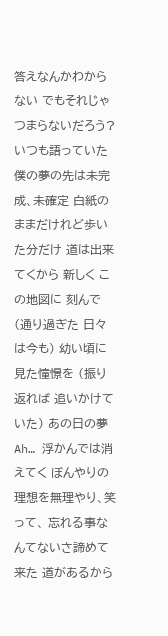答えなんかわからない でもそれじゃつまらないだろう? いつも語っていた 僕の夢の先は未完成、未確定 白紙のままだけれど歩いた分だけ 道は出来てくから 新しく この地図に 刻んで (通り過ぎた 日々は今も) 幼い頃に見た憧憬を (振り返れば 追いかけていた) あの日の夢 Ah… 浮かんでは消えてく ぼんやりの理想を無理やり、笑って、 忘れる事なんてないさ諦めて来た 道があるから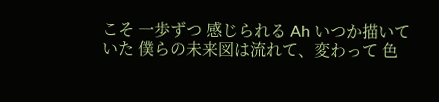こそ 一歩ずつ 感じられる Ah いつか描いていた 僕らの未来図は流れて、変わって 色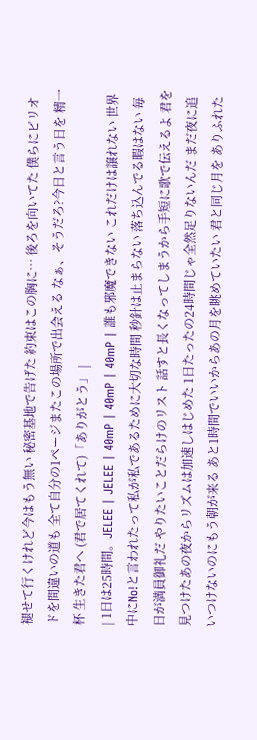褪せて行くけれど今はもう無い 秘密基地で告げた 約束はこの胸に… 後ろを向いてた 僕らにピリオドを間違いの道も 全て自分の1ページまたこの場所で出会える なぁ、そうだろ?今日と言う日を 精一杯 生きた君へ (君で居てくれて)「ありがとう」 |
| 1日は25時間。JELEE | JELEE | 40mP | 40mP | 40mP | 誰も邪魔できない これだけは譲れない 世界中にNo!と言われたって私が私であるために大切な時間 秒針は止まらない 落ち込んでる暇はない 毎日が満員御礼だ やりたいことだらけのリスト 話すと長くなってしまうから手短に歌で伝えるよ 君を見つけたあの夜からリズムは加速しはじめた 1日たったの24時間じゃ全然足りないんだ まだ夜に追いつけないのにもう朝が来る あと1時間でいいからあの月を眺めていたい 君と同じ月を ありふれた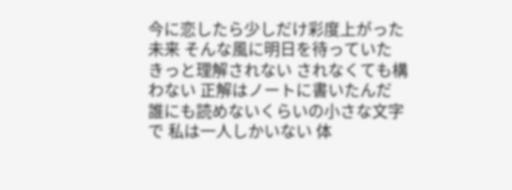今に恋したら少しだけ彩度上がった未来 そんな風に明日を待っていた きっと理解されない されなくても構わない 正解はノートに書いたんだ 誰にも読めないくらいの小さな文字で 私は一人しかいない 体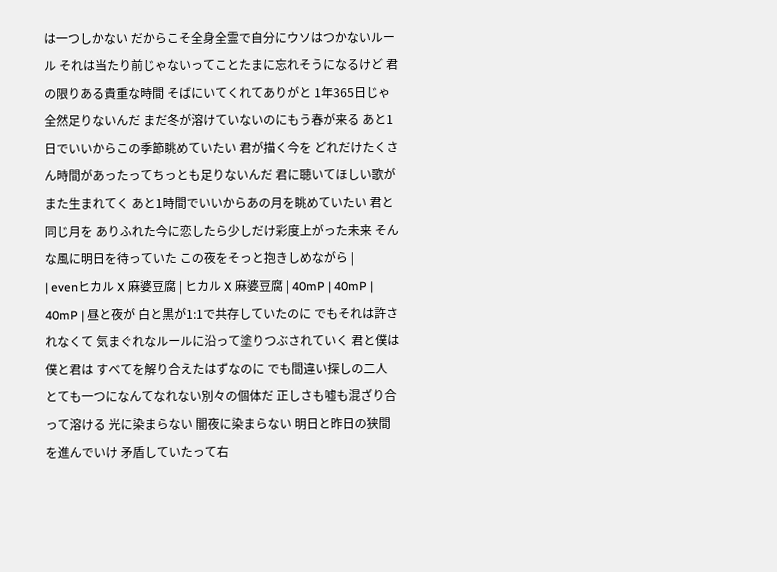は一つしかない だからこそ全身全霊で自分にウソはつかないルール それは当たり前じゃないってことたまに忘れそうになるけど 君の限りある貴重な時間 そばにいてくれてありがと 1年365日じゃ全然足りないんだ まだ冬が溶けていないのにもう春が来る あと1日でいいからこの季節眺めていたい 君が描く今を どれだけたくさん時間があったってちっとも足りないんだ 君に聴いてほしい歌がまた生まれてく あと1時間でいいからあの月を眺めていたい 君と同じ月を ありふれた今に恋したら少しだけ彩度上がった未来 そんな風に明日を待っていた この夜をそっと抱きしめながら |
| evenヒカル X 麻婆豆腐 | ヒカル X 麻婆豆腐 | 40mP | 40mP | 40mP | 昼と夜が 白と黒が1:1で共存していたのに でもそれは許されなくて 気まぐれなルールに沿って塗りつぶされていく 君と僕は 僕と君は すべてを解り合えたはずなのに でも間違い探しの二人 とても一つになんてなれない別々の個体だ 正しさも嘘も混ざり合って溶ける 光に染まらない 闇夜に染まらない 明日と昨日の狭間を進んでいけ 矛盾していたって右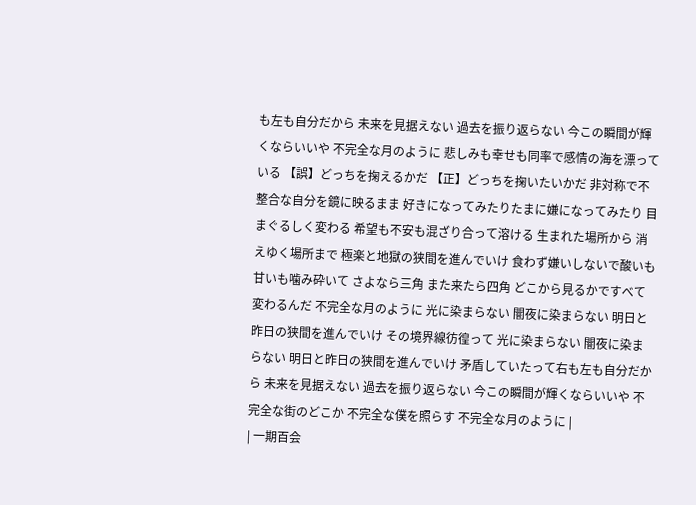も左も自分だから 未来を見据えない 過去を振り返らない 今この瞬間が輝くならいいや 不完全な月のように 悲しみも幸せも同率で感情の海を漂っている 【誤】どっちを掬えるかだ 【正】どっちを掬いたいかだ 非対称で不整合な自分を鏡に映るまま 好きになってみたりたまに嫌になってみたり 目まぐるしく変わる 希望も不安も混ざり合って溶ける 生まれた場所から 消えゆく場所まで 極楽と地獄の狭間を進んでいけ 食わず嫌いしないで酸いも甘いも噛み砕いて さよなら三角 また来たら四角 どこから見るかですべて変わるんだ 不完全な月のように 光に染まらない 闇夜に染まらない 明日と昨日の狭間を進んでいけ その境界線彷徨って 光に染まらない 闇夜に染まらない 明日と昨日の狭間を進んでいけ 矛盾していたって右も左も自分だから 未来を見据えない 過去を振り返らない 今この瞬間が輝くならいいや 不完全な街のどこか 不完全な僕を照らす 不完全な月のように |
| 一期百会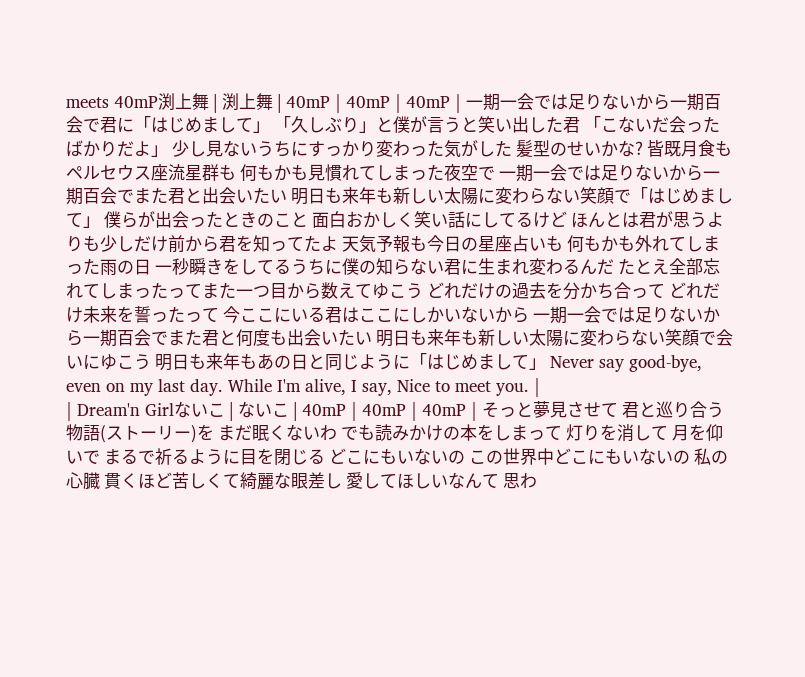meets 40mP渕上舞 | 渕上舞 | 40mP | 40mP | 40mP | 一期一会では足りないから一期百会で君に「はじめまして」 「久しぶり」と僕が言うと笑い出した君 「こないだ会ったばかりだよ」 少し見ないうちにすっかり変わった気がした 髪型のせいかな? 皆既月食もペルセウス座流星群も 何もかも見慣れてしまった夜空で 一期一会では足りないから一期百会でまた君と出会いたい 明日も来年も新しい太陽に変わらない笑顔で「はじめまして」 僕らが出会ったときのこと 面白おかしく笑い話にしてるけど ほんとは君が思うよりも少しだけ前から君を知ってたよ 天気予報も今日の星座占いも 何もかも外れてしまった雨の日 一秒瞬きをしてるうちに僕の知らない君に生まれ変わるんだ たとえ全部忘れてしまったってまた一つ目から数えてゆこう どれだけの過去を分かち合って どれだけ未来を誓ったって 今ここにいる君はここにしかいないから 一期一会では足りないから一期百会でまた君と何度も出会いたい 明日も来年も新しい太陽に変わらない笑顔で会いにゆこう 明日も来年もあの日と同じように「はじめまして」 Never say good-bye, even on my last day. While I'm alive, I say, Nice to meet you. |
| Dream'n Girlないこ | ないこ | 40mP | 40mP | 40mP | そっと夢見させて 君と巡り合う物語(ストーリー)を まだ眠くないわ でも読みかけの本をしまって 灯りを消して 月を仰いで まるで祈るように目を閉じる どこにもいないの この世界中どこにもいないの 私の心臓 貫くほど苦しくて綺麗な眼差し 愛してほしいなんて 思わ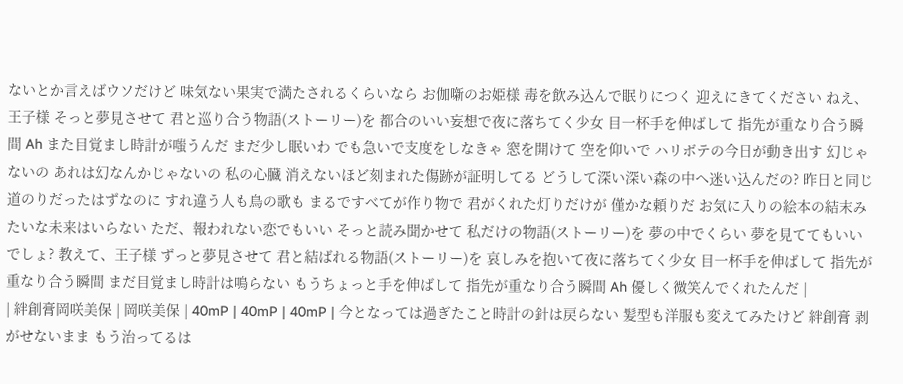ないとか言えばウソだけど 味気ない果実で満たされるくらいなら お伽噺のお姫様 毒を飲み込んで眠りにつく 迎えにきてください ねえ、王子様 そっと夢見させて 君と巡り合う物語(ストーリー)を 都合のいい妄想で夜に落ちてく少女 目一杯手を伸ばして 指先が重なり合う瞬間 Ah また目覚まし時計が嗤うんだ まだ少し眠いわ でも急いで支度をしなきゃ 窓を開けて 空を仰いで ハリボテの今日が動き出す 幻じゃないの あれは幻なんかじゃないの 私の心臓 消えないほど刻まれた傷跡が証明してる どうして深い深い森の中へ迷い込んだの? 昨日と同じ道のりだったはずなのに すれ違う人も鳥の歌も まるですべてが作り物で 君がくれた灯りだけが 僅かな頼りだ お気に入りの絵本の結末みたいな未来はいらない ただ、報われない恋でもいい そっと読み聞かせて 私だけの物語(ストーリー)を 夢の中でくらい 夢を見ててもいいでしょ? 教えて、王子様 ずっと夢見させて 君と結ばれる物語(ストーリー)を 哀しみを抱いて夜に落ちてく少女 目一杯手を伸ばして 指先が重なり合う瞬間 まだ目覚まし時計は鳴らない もうちょっと手を伸ばして 指先が重なり合う瞬間 Ah 優しく微笑んでくれたんだ |
| 絆創膏岡咲美保 | 岡咲美保 | 40mP | 40mP | 40mP | 今となっては過ぎたこと時計の針は戻らない 髪型も洋服も変えてみたけど 絆創膏 剥がせないまま もう治ってるは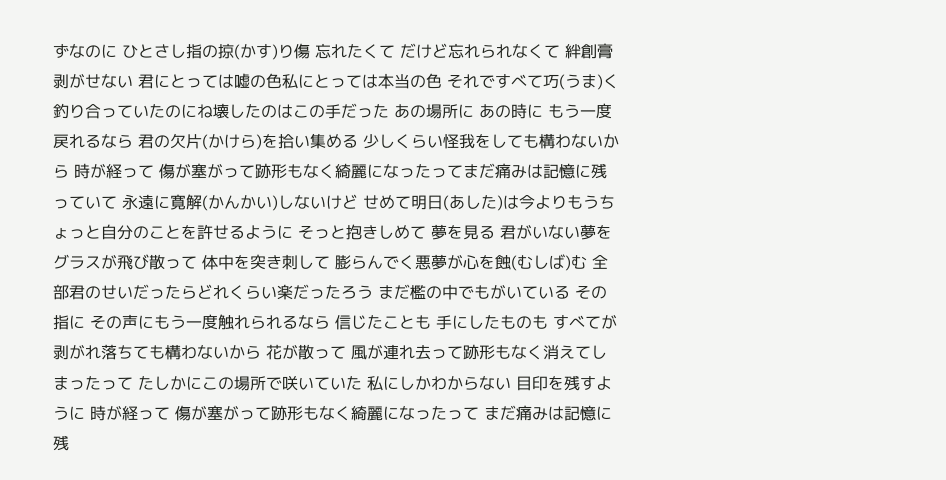ずなのに ひとさし指の掠(かす)り傷 忘れたくて だけど忘れられなくて 絆創膏 剥がせない 君にとっては嘘の色私にとっては本当の色 それですべて巧(うま)く釣り合っていたのにね壊したのはこの手だった あの場所に あの時に もう一度戻れるなら 君の欠片(かけら)を拾い集める 少しくらい怪我をしても構わないから 時が経って 傷が塞がって跡形もなく綺麗になったってまだ痛みは記憶に残っていて 永遠に寛解(かんかい)しないけど せめて明日(あした)は今よりもうちょっと自分のことを許せるように そっと抱きしめて 夢を見る 君がいない夢を グラスが飛び散って 体中を突き刺して 膨らんでく悪夢が心を蝕(むしば)む 全部君のせいだったらどれくらい楽だったろう まだ檻の中でもがいている その指に その声にもう一度触れられるなら 信じたことも 手にしたものも すべてが剥がれ落ちても構わないから 花が散って 風が連れ去って跡形もなく消えてしまったって たしかにこの場所で咲いていた 私にしかわからない 目印を残すように 時が経って 傷が塞がって跡形もなく綺麗になったって まだ痛みは記憶に残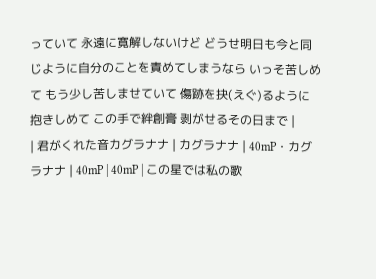っていて 永遠に寛解しないけど どうせ明日も今と同じように自分のことを責めてしまうなら いっそ苦しめて もう少し苦しませていて 傷跡を抉(えぐ)るように抱きしめて この手で絆創膏 剥がせるその日まで |
| 君がくれた音カグラナナ | カグラナナ | 40mP・カグラナナ | 40mP | 40mP | この星では私の歌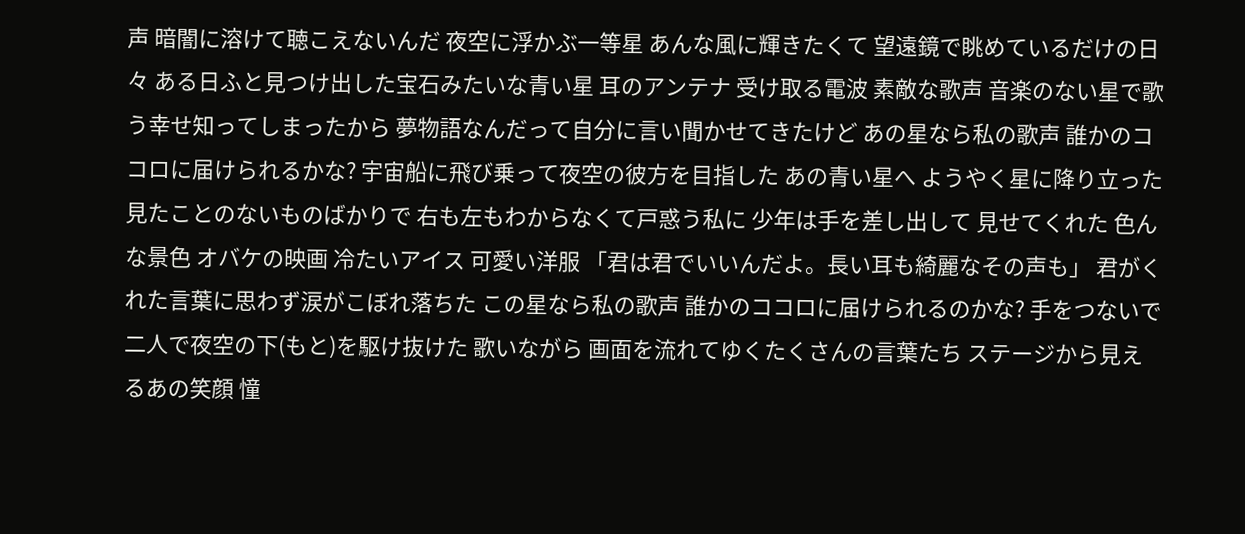声 暗闇に溶けて聴こえないんだ 夜空に浮かぶ一等星 あんな風に輝きたくて 望遠鏡で眺めているだけの日々 ある日ふと見つけ出した宝石みたいな青い星 耳のアンテナ 受け取る電波 素敵な歌声 音楽のない星で歌う幸せ知ってしまったから 夢物語なんだって自分に言い聞かせてきたけど あの星なら私の歌声 誰かのココロに届けられるかな? 宇宙船に飛び乗って夜空の彼方を目指した あの青い星へ ようやく星に降り立った 見たことのないものばかりで 右も左もわからなくて戸惑う私に 少年は手を差し出して 見せてくれた 色んな景色 オバケの映画 冷たいアイス 可愛い洋服 「君は君でいいんだよ。長い耳も綺麗なその声も」 君がくれた言葉に思わず涙がこぼれ落ちた この星なら私の歌声 誰かのココロに届けられるのかな? 手をつないで二人で夜空の下(もと)を駆け抜けた 歌いながら 画面を流れてゆくたくさんの言葉たち ステージから見えるあの笑顔 憧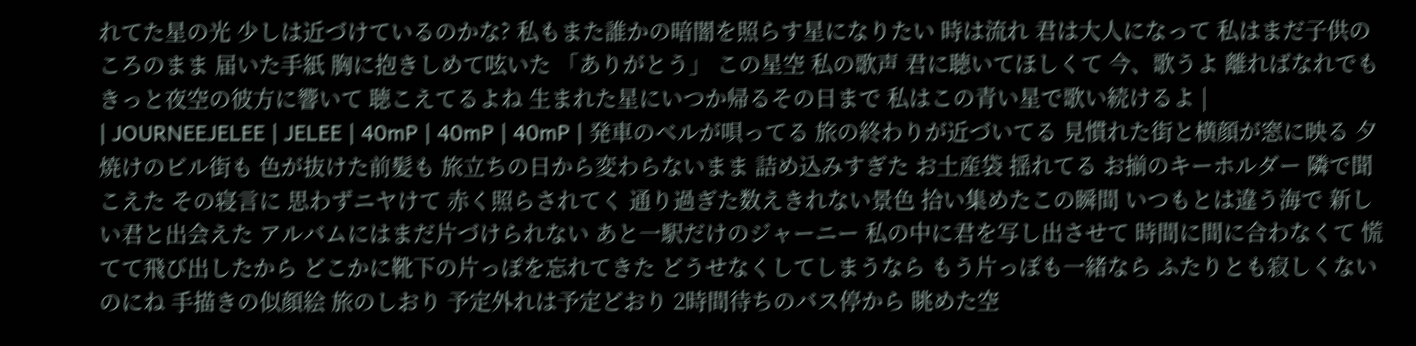れてた星の光 少しは近づけているのかな? 私もまた誰かの暗闇を照らす星になりたい 時は流れ 君は大人になって 私はまだ子供のころのまま 届いた手紙 胸に抱きしめて呟いた 「ありがとう」 この星空 私の歌声 君に聴いてほしくて 今、歌うよ 離ればなれでもきっと夜空の彼方に響いて 聴こえてるよね 生まれた星にいつか帰るその日まで 私はこの青い星で歌い続けるよ |
| JOURNEEJELEE | JELEE | 40mP | 40mP | 40mP | 発車のベルが唄ってる 旅の終わりが近づいてる 見慣れた街と横顔が窓に映る 夕焼けのビル街も 色が抜けた前髪も 旅立ちの日から変わらないまま 詰め込みすぎた お土産袋 揺れてる お揃のキーホルダー 隣で聞こえた その寝言に 思わずニヤけて 赤く照らされてく 通り過ぎた数えきれない景色 拾い集めたこの瞬間 いつもとは違う海で 新しい君と出会えた アルバムにはまだ片づけられない あと一駅だけのジャーニー 私の中に君を写し出させて 時間に間に合わなくて 慌てて飛び出したから どこかに靴下の片っぽを忘れてきた どうせなくしてしまうなら もう片っぽも一緒なら ふたりとも寂しくないのにね 手描きの似顔絵 旅のしおり 予定外れは予定どおり 2時間待ちのバス停から 眺めた空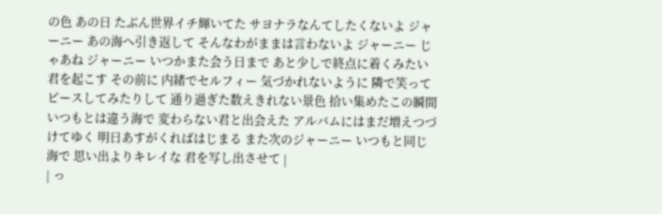の色 あの日 たぶん世界イチ輝いてた サヨナラなんてしたくないよ ジャーニー あの海へ引き返して そんなわがままは言わないよ ジャーニー じゃあね ジャーニー いつかまた会う日まで あと少しで終点に着くみたい 君を起こす その前に 内緒でセルフィー 気づかれないように 隣で笑って ピースしてみたりして 通り過ぎた数えきれない景色 拾い集めたこの瞬間 いつもとは違う海で 変わらない君と出会えた アルバムにはまだ増えつづけてゆく 明日あすがくればはじまる また次のジャーニー いつもと同じ海で 思い出よりキレイな 君を写し出させて |
| っ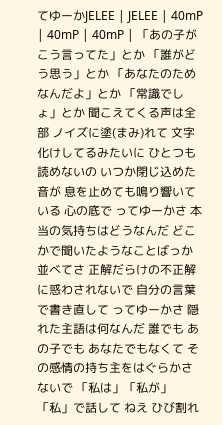てゆーかJELEE | JELEE | 40mP | 40mP | 40mP | 「あの子がこう言ってた」とか 「誰がどう思う」とか 「あなたのためなんだよ」とか 「常識でしょ」とか 聞こえてくる声は全部 ノイズに塗(まみ)れて 文字化けしてるみたいに ひとつも読めないの いつか閉じ込めた音が 息を止めても鳴り響いている 心の底で ってゆーかさ 本当の気持ちはどうなんだ どこかで聞いたようなことばっか並べてさ 正解だらけの不正解に惑わされないで 自分の言葉で書き直して ってゆーかさ 隠れた主語は何なんだ 誰でも あの子でも あなたでもなくて その感情の持ち主をはぐらかさないで 「私は」「私が」「私」で話して ねえ ひび割れ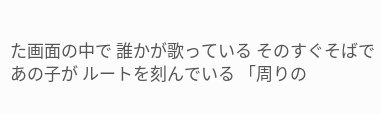た画面の中で 誰かが歌っている そのすぐそばであの子が ルートを刻んでいる 「周りの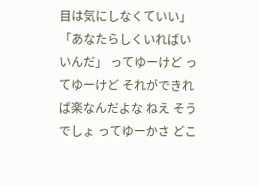目は気にしなくていい」 「あなたらしくいればいいんだ」 ってゆーけど ってゆーけど それができれば楽なんだよな ねえ そうでしょ ってゆーかさ どこ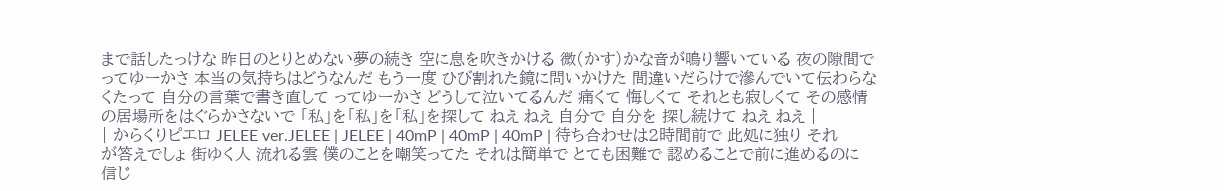まで話したっけな 昨日のとりとめない夢の続き 空に息を吹きかける 微(かす)かな音が鳴り響いている 夜の隙間で ってゆーかさ 本当の気持ちはどうなんだ もう一度 ひび割れた鏡に問いかけた 間違いだらけで滲んでいて伝わらなくたって 自分の言葉で書き直して ってゆーかさ どうして泣いてるんだ 痛くて 悔しくて それとも寂しくて その感情の居場所をはぐらかさないで 「私」を「私」を「私」を探して ねえ ねえ 自分で 自分を 探し続けて ねえ ねえ |
| からくりピエロ JELEE ver.JELEE | JELEE | 40mP | 40mP | 40mP | 待ち合わせは2時間前で 此処に独り それが答えでしょ 街ゆく人 流れる雲 僕のことを嘲笑ってた それは簡単で とても困難で 認めることで前に進めるのに 信じ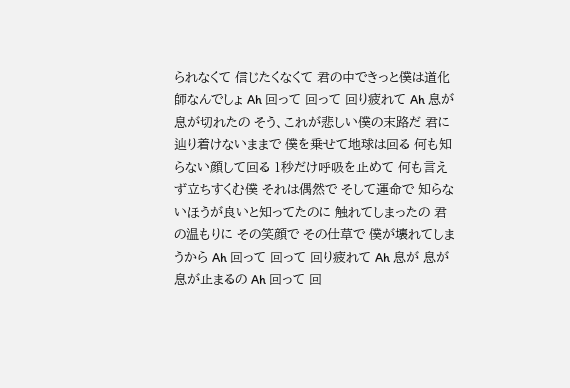られなくて 信じたくなくて 君の中できっと僕は道化師なんでしょ Ah 回って 回って 回り疲れて Ah 息が 息が切れたの そう、これが悲しい僕の末路だ 君に辿り着けないままで 僕を乗せて地球は回る 何も知らない顔して回る 1秒だけ呼吸を止めて 何も言えず立ちすくむ僕 それは偶然で そして運命で 知らないほうが良いと知ってたのに 触れてしまったの 君の温もりに その笑顔で その仕草で 僕が壊れてしまうから Ah 回って 回って 回り疲れて Ah 息が 息が 息が止まるの Ah 回って 回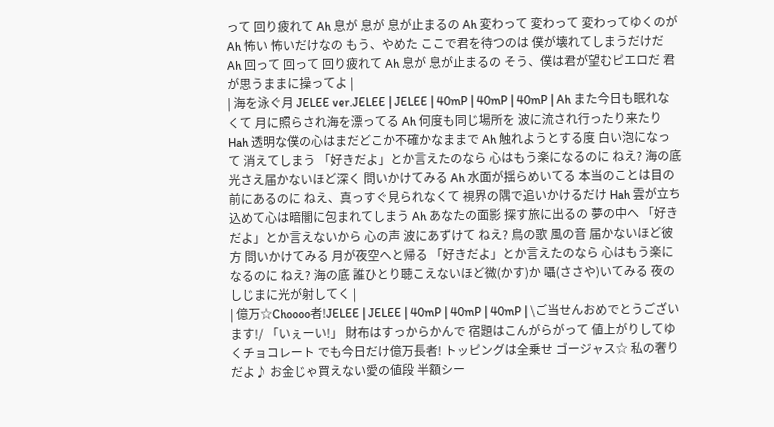って 回り疲れて Ah 息が 息が 息が止まるの Ah 変わって 変わって 変わってゆくのが Ah 怖い 怖いだけなの もう、やめた ここで君を待つのは 僕が壊れてしまうだけだ Ah 回って 回って 回り疲れて Ah 息が 息が止まるの そう、僕は君が望むピエロだ 君が思うままに操ってよ |
| 海を泳ぐ月 JELEE ver.JELEE | JELEE | 40mP | 40mP | 40mP | Ah また今日も眠れなくて 月に照らされ海を漂ってる Ah 何度も同じ場所を 波に流され行ったり来たり Hah 透明な僕の心はまだどこか不確かなままで Ah 触れようとする度 白い泡になって 消えてしまう 「好きだよ」とか言えたのなら 心はもう楽になるのに ねえ? 海の底 光さえ届かないほど深く 問いかけてみる Ah 水面が揺らめいてる 本当のことは目の前にあるのに ねえ、真っすぐ見られなくて 視界の隅で追いかけるだけ Hah 雲が立ち込めて心は暗闇に包まれてしまう Ah あなたの面影 探す旅に出るの 夢の中へ 「好きだよ」とか言えないから 心の声 波にあずけて ねえ? 鳥の歌 風の音 届かないほど彼方 問いかけてみる 月が夜空へと帰る 「好きだよ」とか言えたのなら 心はもう楽になるのに ねえ? 海の底 誰ひとり聴こえないほど微(かす)か 囁(ささや)いてみる 夜のしじまに光が射してく |
| 億万☆Choooo者!JELEE | JELEE | 40mP | 40mP | 40mP | \ご当せんおめでとうございます!/ 「いぇーい!」 財布はすっからかんで 宿題はこんがらがって 値上がりしてゆくチョコレート でも今日だけ億万長者! トッピングは全乗せ ゴージャス☆ 私の奢りだよ♪ お金じゃ買えない愛の値段 半額シー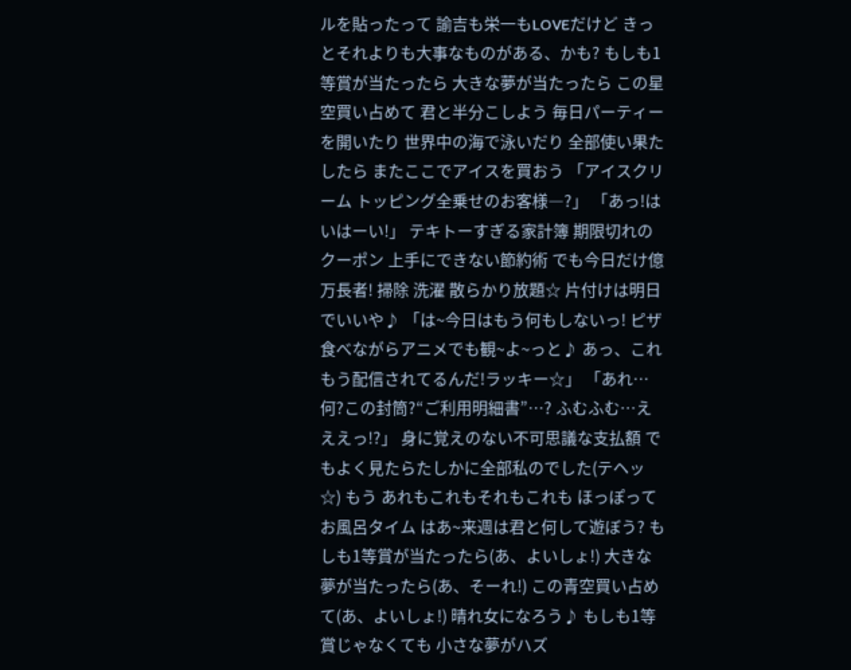ルを貼ったって 諭吉も栄一もLOVEだけど きっとそれよりも大事なものがある、かも? もしも1等賞が当たったら 大きな夢が当たったら この星空買い占めて 君と半分こしよう 毎日パーティーを開いたり 世界中の海で泳いだり 全部使い果たしたら またここでアイスを買おう 「アイスクリーム トッピング全乗せのお客様―?」 「あっ!はいはーい!」 テキトーすぎる家計簿 期限切れのクーポン 上手にできない節約術 でも今日だけ億万長者! 掃除 洗濯 散らかり放題☆ 片付けは明日でいいや♪ 「は~今日はもう何もしないっ! ピザ食べながらアニメでも観~よ~っと♪ あっ、これもう配信されてるんだ!ラッキー☆」 「あれ…何?この封筒?“ご利用明細書”…? ふむふむ…えええっ!?」 身に覚えのない不可思議な支払額 でもよく見たらたしかに全部私のでした(テヘッ☆) もう あれもこれもそれもこれも ほっぽって お風呂タイム はあ~来週は君と何して遊ぼう? もしも1等賞が当たったら(あ、よいしょ!) 大きな夢が当たったら(あ、そーれ!) この青空買い占めて(あ、よいしょ!) 晴れ女になろう♪ もしも1等賞じゃなくても 小さな夢がハズ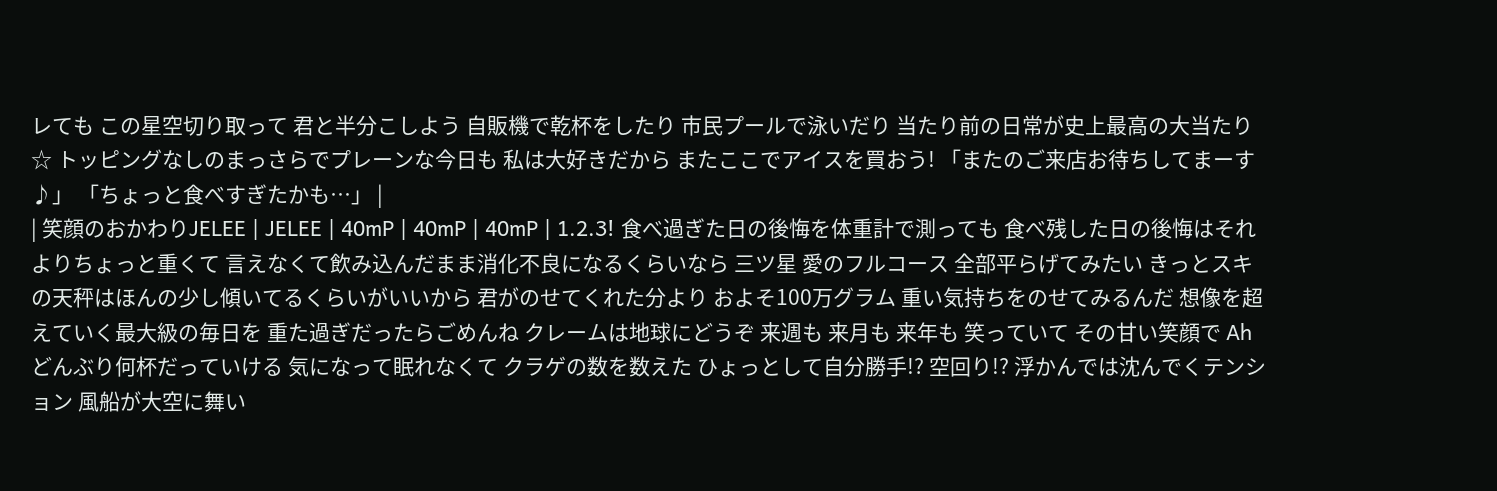レても この星空切り取って 君と半分こしよう 自販機で乾杯をしたり 市民プールで泳いだり 当たり前の日常が史上最高の大当たり☆ トッピングなしのまっさらでプレーンな今日も 私は大好きだから またここでアイスを買おう! 「またのご来店お待ちしてまーす♪」 「ちょっと食べすぎたかも…」 |
| 笑顔のおかわりJELEE | JELEE | 40mP | 40mP | 40mP | 1.2.3! 食べ過ぎた日の後悔を体重計で測っても 食べ残した日の後悔はそれよりちょっと重くて 言えなくて飲み込んだまま消化不良になるくらいなら 三ツ星 愛のフルコース 全部平らげてみたい きっとスキの天秤はほんの少し傾いてるくらいがいいから 君がのせてくれた分より およそ100万グラム 重い気持ちをのせてみるんだ 想像を超えていく最大級の毎日を 重た過ぎだったらごめんね クレームは地球にどうぞ 来週も 来月も 来年も 笑っていて その甘い笑顔で Ah どんぶり何杯だっていける 気になって眠れなくて クラゲの数を数えた ひょっとして自分勝手!? 空回り!? 浮かんでは沈んでくテンション 風船が大空に舞い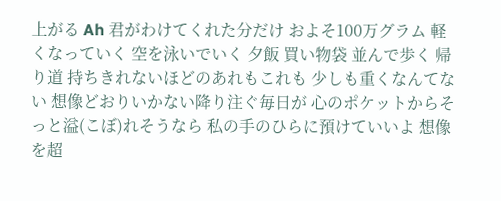上がる Ah 君がわけてくれた分だけ およそ100万グラム 軽くなっていく 空を泳いでいく 夕飯 買い物袋 並んで歩く 帰り道 持ちきれないほどのあれもこれも 少しも重くなんてない 想像どおりいかない降り注ぐ毎日が 心のポケットからそっと溢(こぼ)れそうなら 私の手のひらに預けていいよ 想像を超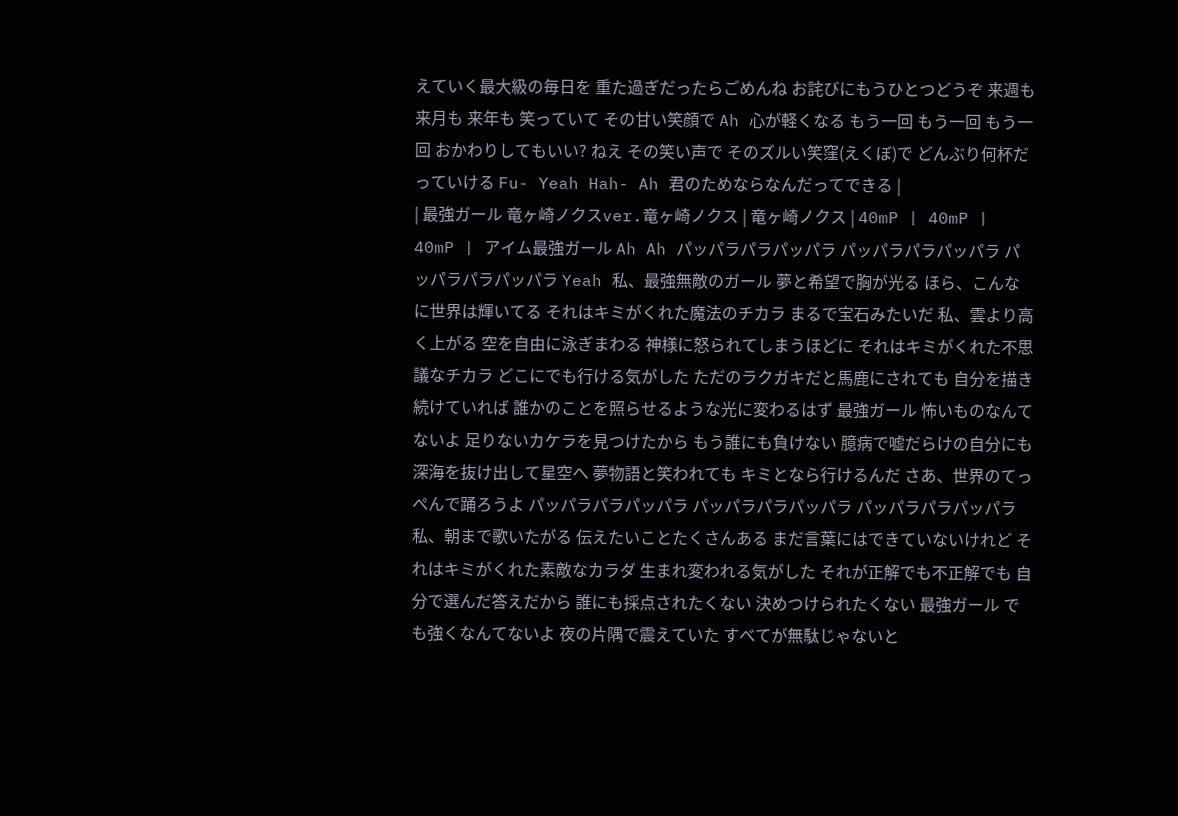えていく最大級の毎日を 重た過ぎだったらごめんね お詫びにもうひとつどうぞ 来週も 来月も 来年も 笑っていて その甘い笑顔で Ah 心が軽くなる もう一回 もう一回 もう一回 おかわりしてもいい? ねえ その笑い声で そのズルい笑窪(えくぼ)で どんぶり何杯だっていける Fu- Yeah Hah- Ah 君のためならなんだってできる |
| 最強ガール 竜ヶ崎ノクスver.竜ヶ崎ノクス | 竜ヶ崎ノクス | 40mP | 40mP | 40mP | アイム最強ガール Ah Ah パッパラパラパッパラ パッパラパラパッパラ パッパラパラパッパラ Yeah 私、最強無敵のガール 夢と希望で胸が光る ほら、こんなに世界は輝いてる それはキミがくれた魔法のチカラ まるで宝石みたいだ 私、雲より高く上がる 空を自由に泳ぎまわる 神様に怒られてしまうほどに それはキミがくれた不思議なチカラ どこにでも行ける気がした ただのラクガキだと馬鹿にされても 自分を描き続けていれば 誰かのことを照らせるような光に変わるはず 最強ガール 怖いものなんてないよ 足りないカケラを見つけたから もう誰にも負けない 臆病で嘘だらけの自分にも 深海を抜け出して星空へ 夢物語と笑われても キミとなら行けるんだ さあ、世界のてっぺんで踊ろうよ パッパラパラパッパラ パッパラパラパッパラ パッパラパラパッパラ 私、朝まで歌いたがる 伝えたいことたくさんある まだ言葉にはできていないけれど それはキミがくれた素敵なカラダ 生まれ変われる気がした それが正解でも不正解でも 自分で選んだ答えだから 誰にも採点されたくない 決めつけられたくない 最強ガール でも強くなんてないよ 夜の片隅で震えていた すべてが無駄じゃないと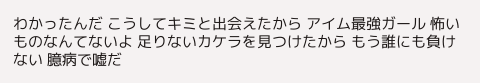わかったんだ こうしてキミと出会えたから アイム最強ガール 怖いものなんてないよ 足りないカケラを見つけたから もう誰にも負けない 臆病で嘘だ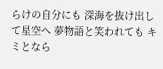らけの自分にも 深海を抜け出して星空へ 夢物語と笑われても キミとなら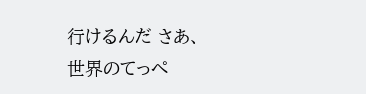行けるんだ さあ、世界のてっぺ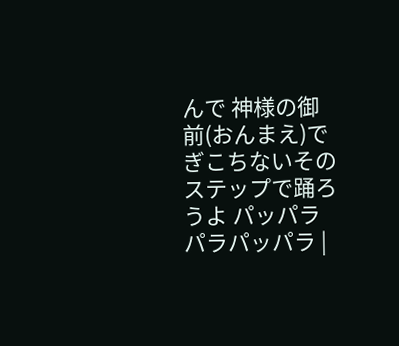んで 神様の御前(おんまえ)で ぎこちないそのステップで踊ろうよ パッパラパラパッパラ |